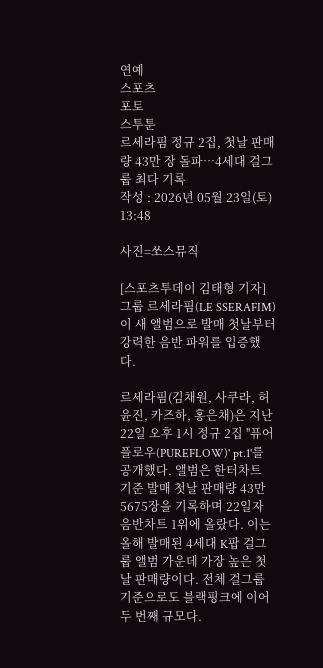연예
스포츠
포토
스투툰
르세라핌 정규 2집, 첫날 판매량 43만 장 돌파…4세대 걸그룹 최다 기록
작성 : 2026년 05월 23일(토) 13:48

사진=쏘스뮤직

[스포츠투데이 김태형 기자] 그룹 르세라핌(LE SSERAFIM)이 새 앨범으로 발매 첫날부터 강력한 음반 파워를 입증했다.

르세라핌(김채원, 사쿠라, 허윤진, 카즈하, 홍은채)은 지난 22일 오후 1시 정규 2집 ''퓨어플로우(PUREFLOW)' pt.1'를 공개했다. 앨범은 한터차트 기준 발매 첫날 판매량 43만5675장을 기록하며 22일자 음반차트 1위에 올랐다. 이는 올해 발매된 4세대 K팝 걸그룹 앨범 가운데 가장 높은 첫날 판매량이다. 전체 걸그룹 기준으로도 블랙핑크에 이어 두 번째 규모다.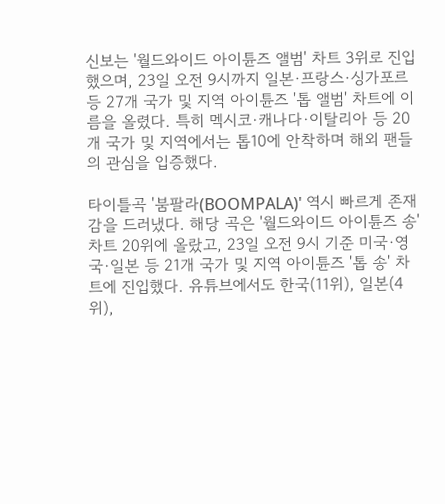신보는 '월드와이드 아이튠즈 앨범' 차트 3위로 진입했으며, 23일 오전 9시까지 일본·프랑스·싱가포르 등 27개 국가 및 지역 아이튠즈 '톱 앨범' 차트에 이름을 올렸다. 특히 멕시코·캐나다·이탈리아 등 20개 국가 및 지역에서는 톱10에 안착하며 해외 팬들의 관심을 입증했다.

타이틀곡 '붐팔라(BOOMPALA)' 역시 빠르게 존재감을 드러냈다. 해당 곡은 '월드와이드 아이튠즈 송' 차트 20위에 올랐고, 23일 오전 9시 기준 미국·영국·일본 등 21개 국가 및 지역 아이튠즈 '톱 송' 차트에 진입했다. 유튜브에서도 한국(11위), 일본(4위),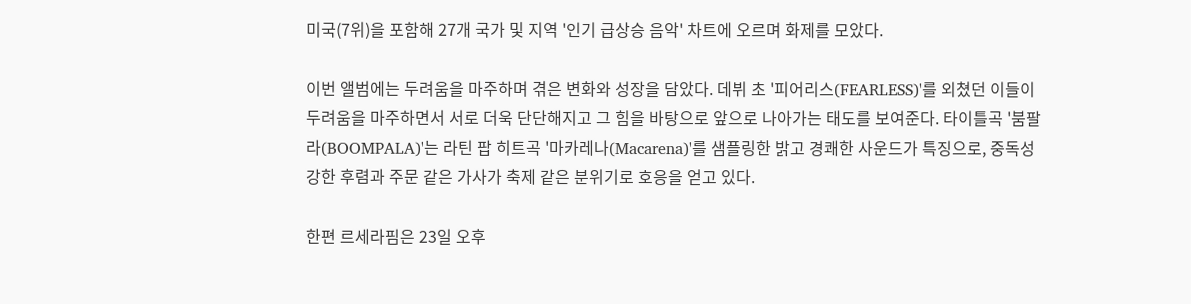미국(7위)을 포함해 27개 국가 및 지역 '인기 급상승 음악' 차트에 오르며 화제를 모았다.

이번 앨범에는 두려움을 마주하며 겪은 변화와 성장을 담았다. 데뷔 초 '피어리스(FEARLESS)'를 외쳤던 이들이 두려움을 마주하면서 서로 더욱 단단해지고 그 힘을 바탕으로 앞으로 나아가는 태도를 보여준다. 타이틀곡 '붐팔라(BOOMPALA)'는 라틴 팝 히트곡 '마카레나(Macarena)'를 샘플링한 밝고 경쾌한 사운드가 특징으로, 중독성 강한 후렴과 주문 같은 가사가 축제 같은 분위기로 호응을 얻고 있다.

한편 르세라핌은 23일 오후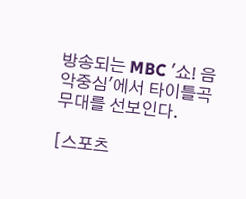방송되는 MBC '쇼! 음악중심'에서 타이틀곡 무대를 선보인다.

[스포츠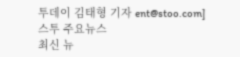투데이 김태형 기자 ent@stoo.com]
스투 주요뉴스
최신 뉴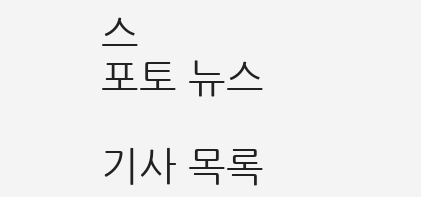스
포토 뉴스

기사 목록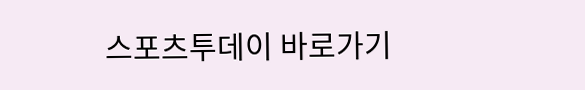스포츠투데이 바로가기